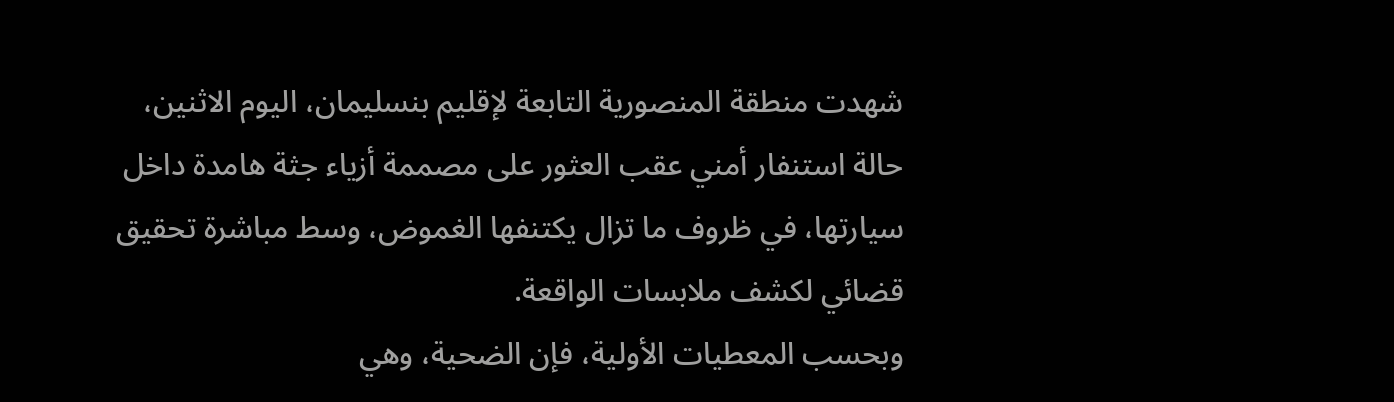شهدت منطقة المنصورية التابعة لإقليم بنسليمان، اليوم الاثنين، حالة استنفار أمني عقب العثور على مصممة أزياء جثة هامدة داخل سيارتها، في ظروف ما تزال يكتنفها الغموض، وسط مباشرة تحقيق قضائي لكشف ملابسات الواقعة.
وبحسب المعطيات الأولية، فإن الضحية، وهي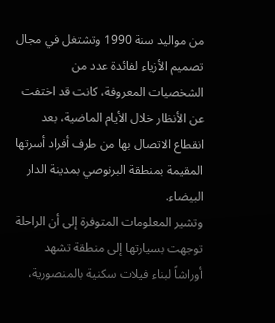من مواليد سنة 1990 وتشتغل في مجال تصميم الأزياء لفائدة عدد من الشخصيات المعروفة، كانت قد اختفت عن الأنظار خلال الأيام الماضية، بعد انقطاع الاتصال بها من طرف أفراد أسرتها المقيمة بمنطقة البرنوصي بمدينة الدار البيضاء.
وتشير المعلومات المتوفرة إلى أن الراحلة توجهت بسيارتها إلى منطقة تشهد أوراشاً لبناء فيلات سكنية بالمنصورية،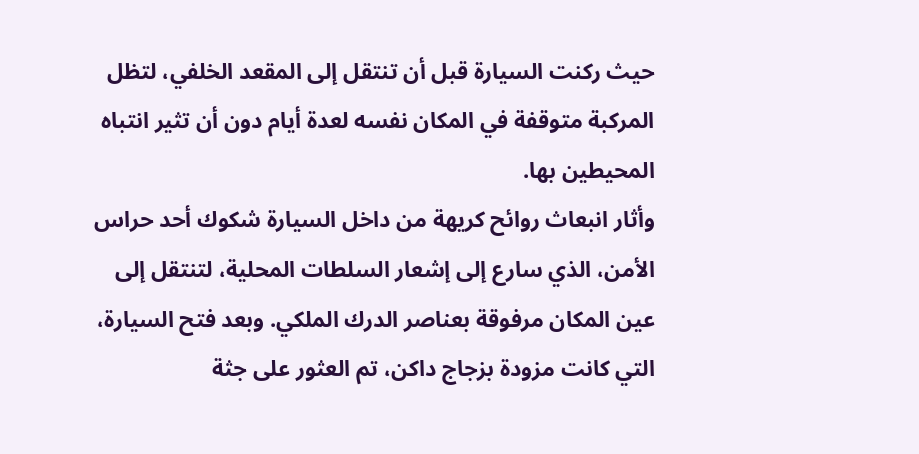حيث ركنت السيارة قبل أن تنتقل إلى المقعد الخلفي، لتظل المركبة متوقفة في المكان نفسه لعدة أيام دون أن تثير انتباه المحيطين بها.
وأثار انبعاث روائح كريهة من داخل السيارة شكوك أحد حراس الأمن، الذي سارع إلى إشعار السلطات المحلية، لتنتقل إلى عين المكان مرفوقة بعناصر الدرك الملكي. وبعد فتح السيارة، التي كانت مزودة بزجاج داكن، تم العثور على جثة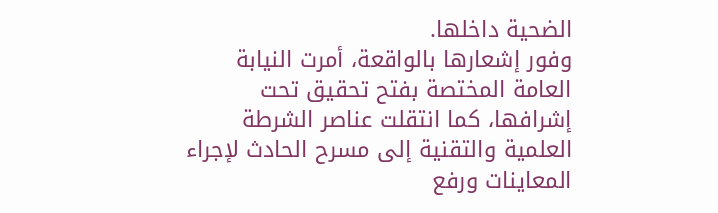الضحية داخلها.
وفور إشعارها بالواقعة، أمرت النيابة العامة المختصة بفتح تحقيق تحت إشرافها، كما انتقلت عناصر الشرطة العلمية والتقنية إلى مسرح الحادث لإجراء المعاينات ورفع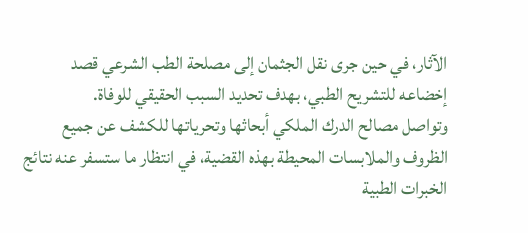الآثار، في حين جرى نقل الجثمان إلى مصلحة الطب الشرعي قصد إخضاعه للتشريح الطبي، بهدف تحديد السبب الحقيقي للوفاة.
وتواصل مصالح الدرك الملكي أبحاثها وتحرياتها للكشف عن جميع الظروف والملابسات المحيطة بهذه القضية، في انتظار ما ستسفر عنه نتائج الخبرات الطبية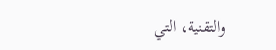والتقنية، التي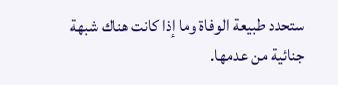ستحدد طبيعة الوفاة وما إذا كانت هناك شبهة جنائية من عدمها.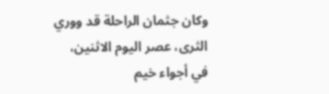وكان جثمان الراحلة قد ووري الثرى، عصر اليوم الاثنين، في أجواء خيم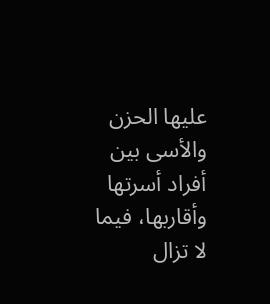عليها الحزن والأسى بين أفراد أسرتها وأقاربها، فيما لا تزال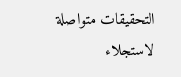التحقيقات متواصلة لاستجلاء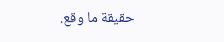حقيقة ما وقع.